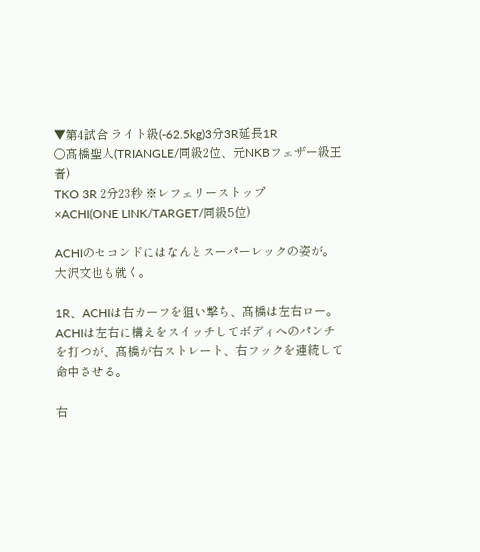▼第4試合 ライト級(-62.5kg)3分3R延長1R
〇髙橋聖人(TRIANGLE/同級2位、元NKBフェザー級王者)
TKO 3R 2分23秒 ※レフェリーストップ
×ACHI(ONE LINK/TARGET/同級5位)

ACHIのセコンドにはなんとスーパーレックの姿が。大沢文也も就く。

1R、ACHIは右カーフを狙い撃ち、髙橋は左右ロー。ACHIは左右に構えをスイッチしてボディへのパンチを打つが、髙橋が右ストレート、右フックを連続して命中させる。

右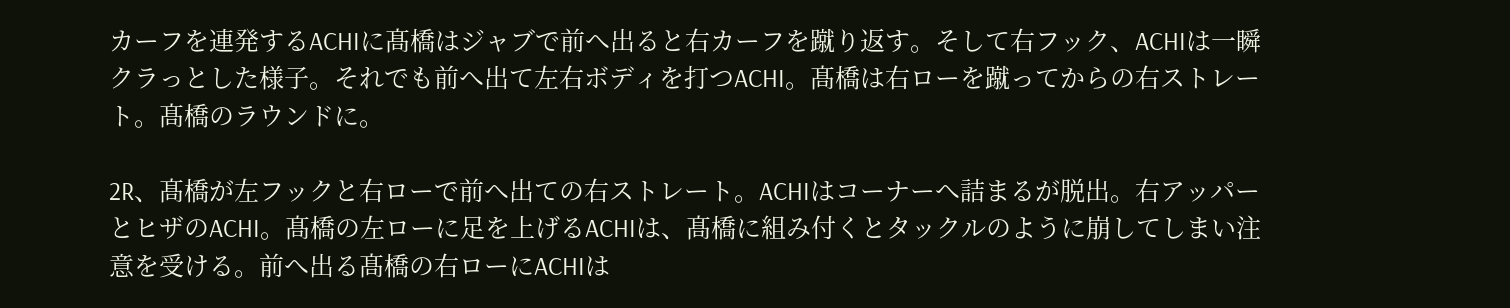カーフを連発するACHIに髙橋はジャブで前へ出ると右カーフを蹴り返す。そして右フック、ACHIは一瞬クラっとした様子。それでも前へ出て左右ボディを打つACHI。髙橋は右ローを蹴ってからの右ストレート。髙橋のラウンドに。

2R、髙橋が左フックと右ローで前へ出ての右ストレート。ACHIはコーナーへ詰まるが脱出。右アッパーとヒザのACHI。髙橋の左ローに足を上げるACHIは、髙橋に組み付くとタックルのように崩してしまい注意を受ける。前へ出る髙橋の右ローにACHIは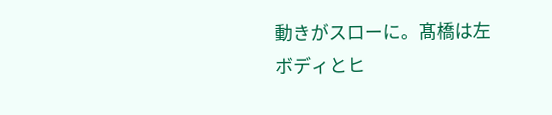動きがスローに。髙橋は左ボディとヒ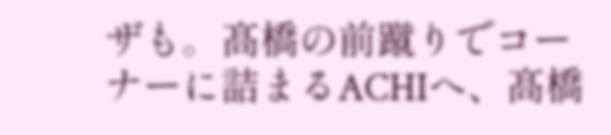ザも。髙橋の前蹴りでコーナーに詰まるACHIへ、髙橋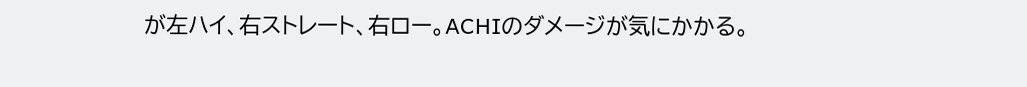が左ハイ、右ストレート、右ロー。ACHIのダメージが気にかかる。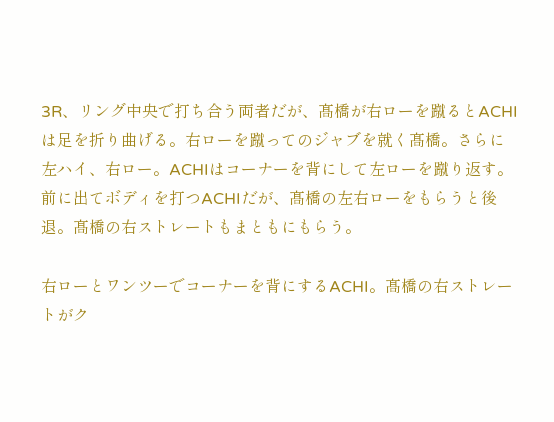3R、リング中央で打ち合う両者だが、髙橋が右ローを蹴るとACHIは足を折り曲げる。右ローを蹴ってのジャブを就く髙橋。さらに左ハイ、右ロー。ACHIはコーナーを背にして左ローを蹴り返す。前に出てボディを打つACHIだが、髙橋の左右ローをもらうと後退。髙橋の右ストレートもまともにもらう。

右ローとワンツーでコーナーを背にするACHI。髙橋の右ストレートがク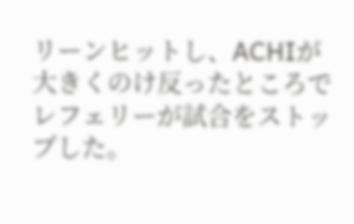リーンヒットし、ACHIが大きくのけ反ったところでレフェリーが試合をストップした。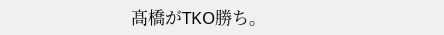髙橋がTKO勝ち。